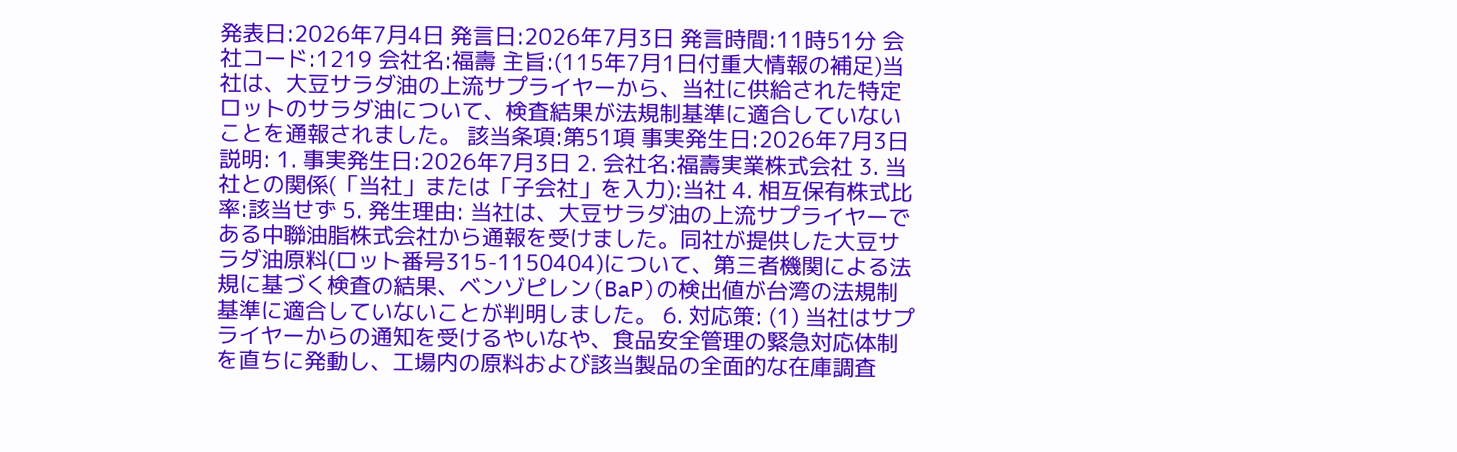発表日:2026年7月4日 発言日:2026年7月3日 発言時間:11時51分 会社コード:1219 会社名:福壽 主旨:(115年7月1日付重大情報の補足)当社は、大豆サラダ油の上流サプライヤーから、当社に供給された特定ロットのサラダ油について、検査結果が法規制基準に適合していないことを通報されました。 該当条項:第51項 事実発生日:2026年7月3日 説明: 1. 事実発生日:2026年7月3日 2. 会社名:福壽実業株式会社 3. 当社との関係(「当社」または「子会社」を入力):当社 4. 相互保有株式比率:該当せず 5. 発生理由: 当社は、大豆サラダ油の上流サプライヤーである中聯油脂株式会社から通報を受けました。同社が提供した大豆サラダ油原料(ロット番号315-1150404)について、第三者機関による法規に基づく検査の結果、ベンゾピレン(BaP)の検出値が台湾の法規制基準に適合していないことが判明しました。 6. 対応策: (1) 当社はサプライヤーからの通知を受けるやいなや、食品安全管理の緊急対応体制を直ちに発動し、工場内の原料および該当製品の全面的な在庫調査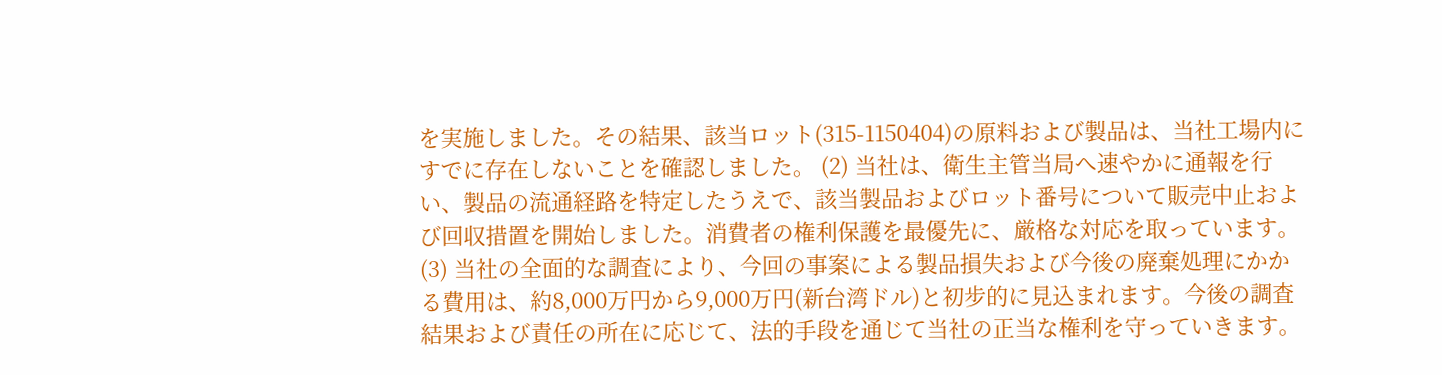を実施しました。その結果、該当ロット(315-1150404)の原料および製品は、当社工場内にすでに存在しないことを確認しました。 (2) 当社は、衛生主管当局へ速やかに通報を行い、製品の流通経路を特定したうえで、該当製品およびロット番号について販売中止および回収措置を開始しました。消費者の権利保護を最優先に、厳格な対応を取っています。 (3) 当社の全面的な調査により、今回の事案による製品損失および今後の廃棄処理にかかる費用は、約8,000万円から9,000万円(新台湾ドル)と初步的に見込まれます。今後の調査結果および責任の所在に応じて、法的手段を通じて当社の正当な権利を守っていきます。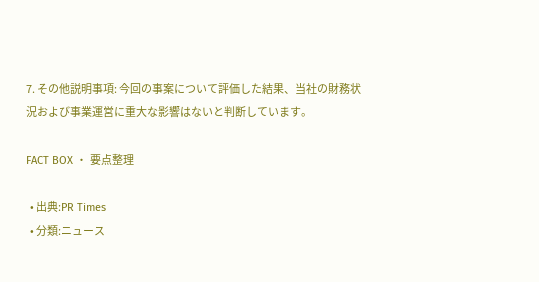7. その他説明事項: 今回の事案について評価した結果、当社の財務状況および事業運営に重大な影響はないと判断しています。

FACT BOX ・ 要点整理

  • 出典:PR Times
  • 分類:ニュース